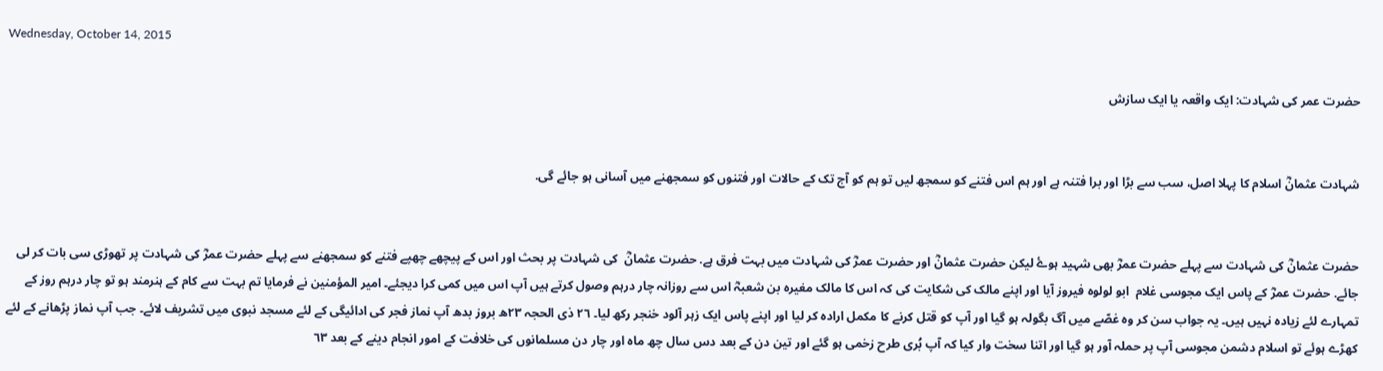Wednesday, October 14, 2015

حضرت عمر کی شہادت: ایک واقعہ یا ایک سازش


شہادت عثمانؓ اسلام کا پہلا اصل، سب سے بڑا اور برا فتنہ ہے اور ہم اس فتنے کو سمجھ لیں تو ہم کو آج تک کے حالات اور فتنوں کو سمجھنے میں آسانی ہو جائے گی.


حضرت عثمانؓ کی شہادت سے پہلے حضرت عمرؓ بھی شہید ہوۓ لیکن حضرت عثمانؓ اور حضرت عمرؓ کی شہادت میں بہت فرق ہے. حضرت عثمانؓ  کی شہادت پر بحث اور اس کے پیچھے چھپے فتنے کو سمجھنے سے پہلے حضرت عمرؓ کی شہادت پر تھوڑی سی بات کر لی جائے. حضرت عمرؓ کے پاس ایک مجوسی غلام  ابو لولوہ فیروز آیا اور اپنے مالک کی شکایت کی کہ اس کا مالک مغیرہ بن شعبہؓ اس سے روزانہ چار درہم وصول کرتے ہیں آپ اس میں کمی کرا دیجئے۔ امیر المؤمنین نے فرمایا تم بہت سے کام کے ہنرمند ہو تو چار درہم روز کے تمہارے لئے زیادہ نہیں ہیں۔ یہ جواب سن کر وہ غصّے میں آگ بگولہ ہو گیا اور آپ کو قتل کرنے کا مکمل ارادہ کر لیا اور اپنے پاس ایک زہر آلود خنجر رکھ لیا۔ ٢٦ ذی الحجہ ٢٣ھ بروز بدھ آپ نماز فجر کی ادائیگی کے لئے مسجد نبوی میں تشریف لائے۔ جب آپ نماز پڑھانے کے لئے کھڑے ہوئے تو اسلام دشمن مجوسی آپ پر حملہ آور ہو گیا اور اتنا سخت وار کیا کہ آپ بُری طرح زخمی ہو گئے اور تین دن کے بعد دس سال چھ ماہ اور چار دن مسلمانوں کی خلافت کے امور انجام دینے کے بعد ٦٣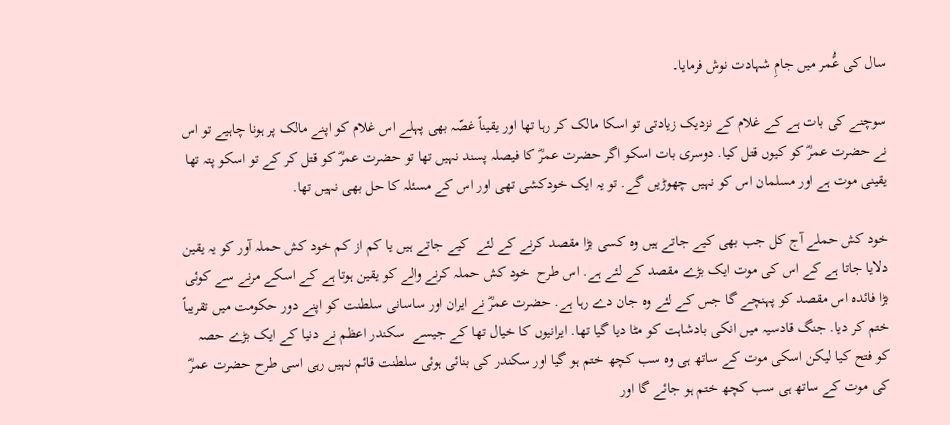سال کی عًُمر میں جامِ شہادت نوش فرمایا۔

سوچنے کی بات ہے کے غلام کے نزدیک زیادتی تو اسکا مالک کر رہا تھا اور یقیناً غصّہ بھی پہلے اس غلام کو اپنے مالک پر ہونا چاہیے تو اس نے حضرت عمرؓ کو کیوں قتل کیا. دوسری بات اسکو اگر حضرت عمرؓ کا فیصلہ پسند نہیں تھا تو حضرت عمرؓ کو قتل کر کے تو اسکو پتہ تھا یقینی موت ہے اور مسلمان اس کو نہیں چھوڑیں گے. تو یہ ایک خودکشی تھی اور اس کے مسئلہ کا حل بھی نہیں تھا.

خود کش حملے آج کل جب بھی کیے جاتے ہیں وہ کسی بڑا مقصد کرنے کے لئے  کیے جاتے ہیں یا کم از کم خود کش حملہ آور کو یہ یقین دلایا جاتا ہے کے اس کی موت ایک بڑے مقصد کے لئے ہے. اس طرح  خود کش حملہ کرنے والے کو یقین ہوتا ہے کے اسکے مرنے سے کوئی بڑا فائدہ اس مقصد کو پہنچے گا جس کے لئے وہ جان دے رہا ہے. حضرت عمرؓ نے ایران اور ساسانی سلطنت کو اپنے دور حکومت میں تقریباً ختم کر دیا. جنگ قادسیہ میں انکی بادشاہت کو مٹا دیا گیا تھا. ایرانیوں کا خیال تھا کے جیسے  سکندر اعظم نے دنیا کے ایک بڑے حصہ کو فتح کیا لیکن اسکی موت کے ساتھ ہی وہ سب کچھ ختم ہو گیا اور سکندر کی بنائی ہوئی سلطنت قائم نہیں رہی اسی طرح حضرت عمرؓ کی موت کے ساتھ ہی سب کچھ ختم ہو جائے گا اور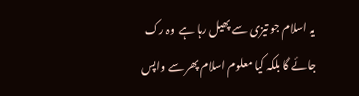یہ اسلام جو تیزی سے پھیل رہا ہے  وہ رک جائے گا بلکہ کیا معلوم اسلام پھر سے واپس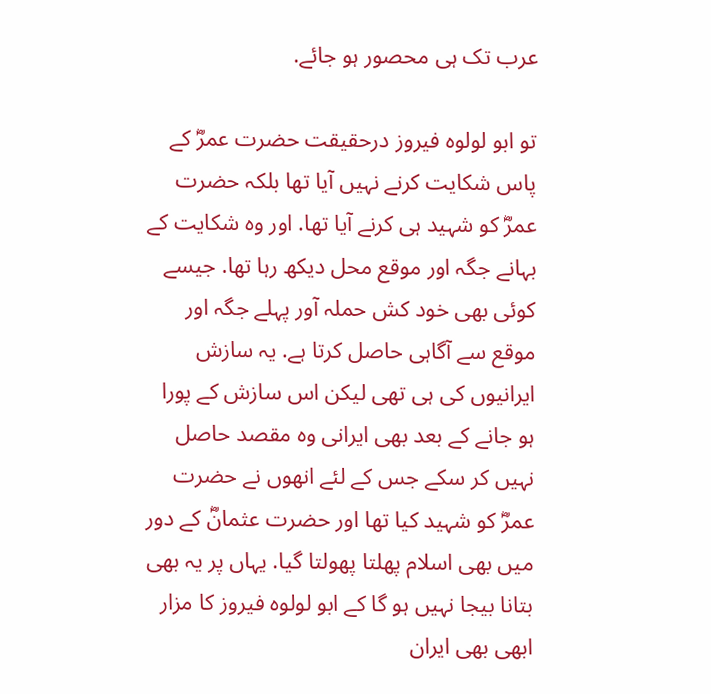عرب تک ہی محصور ہو جائے.

تو ابو لولوہ فیروز درحقیقت حضرت عمرؓ کے پاس شکایت کرنے نہیں آیا تھا بلکہ حضرت عمرؓ کو شہید ہی کرنے آیا تھا. اور وہ شکایت کے بہانے جگہ اور موقع محل دیکھ رہا تھا. جیسے کوئی بھی خود کش حملہ آور پہلے جگہ اور موقع سے آگاہی حاصل کرتا ہے. یہ سازش ایرانیوں کی ہی تھی لیکن اس سازش کے پورا ہو جانے کے بعد بھی ایرانی وہ مقصد حاصل نہیں کر سکے جس کے لئے انھوں نے حضرت عمرؓ کو شہید کیا تھا اور حضرت عثمانؓ کے دور میں بھی اسلام پھلتا پھولتا گیا. یہاں پر یہ بھی بتانا بیجا نہیں ہو گا کے ابو لولوہ فیروز کا مزار ابھی بھی ایران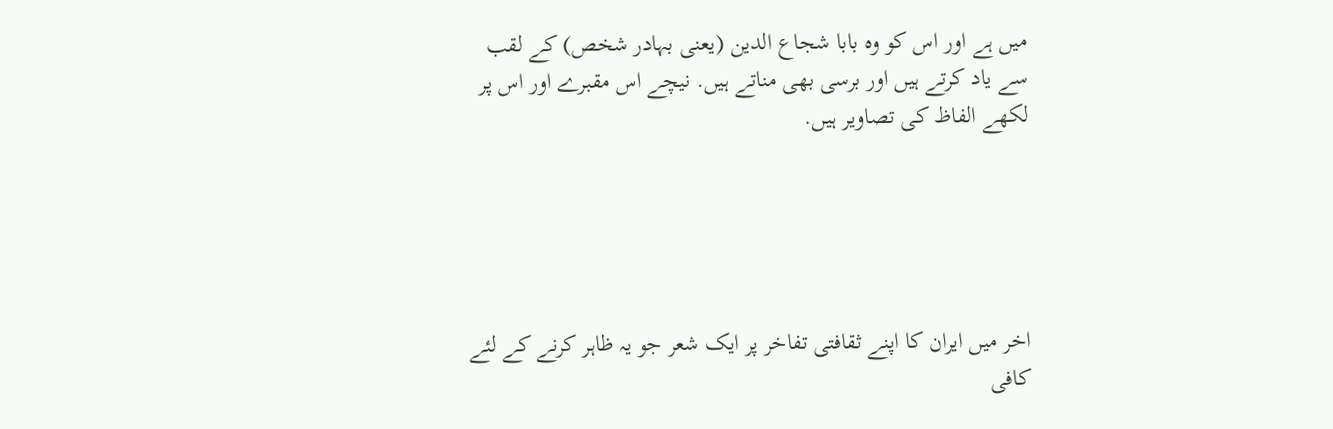میں ہے اور اس کو وہ بابا شجاع الدین (یعنی بہادر شخص) کے لقب سے یاد کرتے ہیں اور برسی بھی مناتے ہیں. نیچے اس مقبرے اور اس پر لکھے الفاظ کی تصاویر ہیں.





اخر میں ایران کا اپنے ثقافتی تفاخر پر ایک شعر جو یہ ظاہر کرنے کے لئے کافی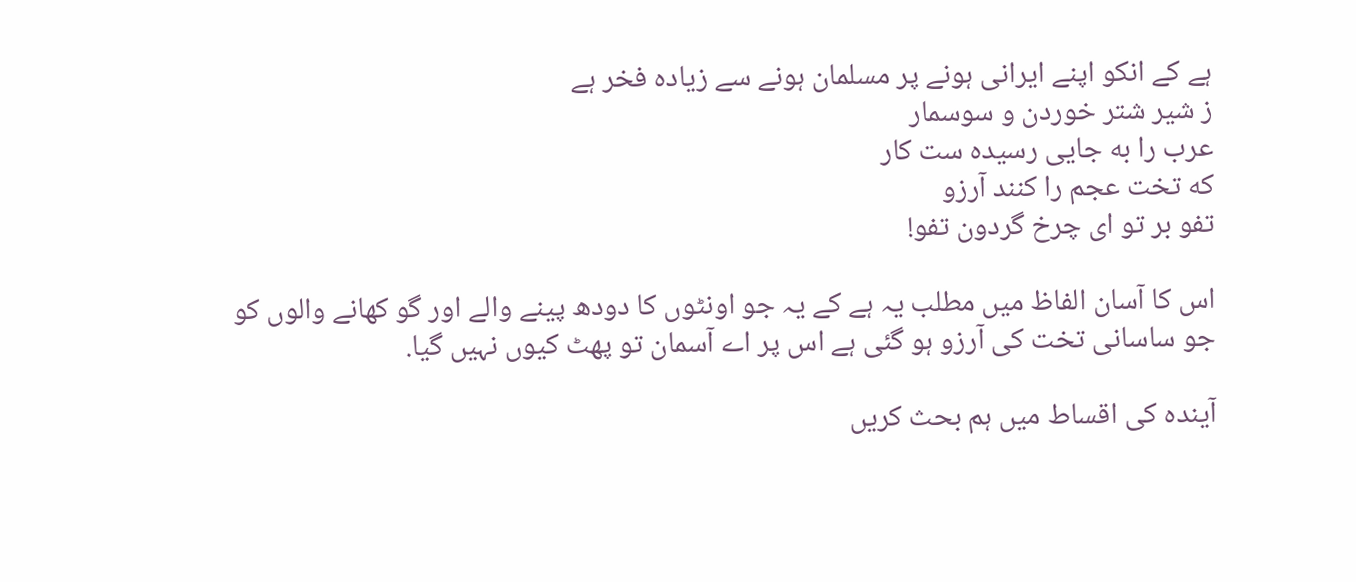ہے کے انکو اپنے ایرانی ہونے پر مسلمان ہونے سے زیادہ فخر ہے
ز شیر شتر خوردن و سوسمار
عرب را به جایی رسیده ست کار
که تخت عجم را کنند آرزو
تفو بر تو ای چرخ گردون تفو!

اس کا آسان الفاظ میں مطلب یہ ہے کے یہ جو اونٹوں کا دودھ پینے والے اور گو کھانے والوں کو جو ساسانی تخت کی آرزو ہو گئی ہے اس پر اے آسمان تو پھٹ کیوں نہیں گیا.

آیندہ کی اقساط میں ہم بحث کریں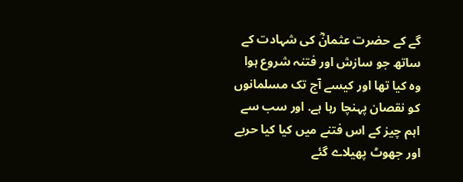گے کے حضرت عثمانؓ کی شہادت کے ساتھ جو سازش اور فتنہ شروع ہوا وہ کیا تھا اور کیسے آج تک مسلمانوں کو نقصان پہنچا رہا ہے. اور سب سے اہم چیز کے اس فتنے میں کیا کیا حربے اور جھوٹ پھیلاے گئے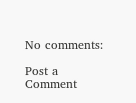No comments:

Post a Comment